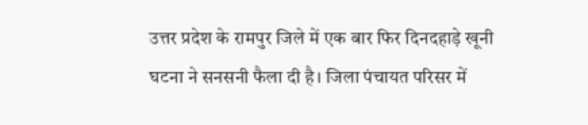उत्तर प्रदेश के रामपुर जिले में एक बार फिर दिनदहाड़े खूनी घटना ने सनसनी फैला दी है। जिला पंचायत परिसर में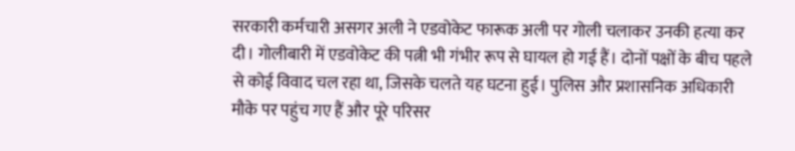सरकारी कर्मचारी असगर अली ने एडवोकेट फारूक अली पर गोली चलाकर उनकी हत्या कर दी। गोलीबारी में एडवोकेट की पत्नी भी गंभीर रूप से घायल हो गई हैं। दोनों पक्षों के बीच पहले से कोई विवाद चल रहा था, जिसके चलते यह घटना हुई। पुलिस और प्रशासनिक अधिकारी मौके पर पहुंच गए हैं और पूरे परिसर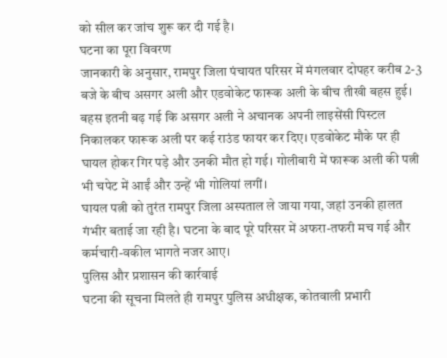को सील कर जांच शुरू कर दी गई है।
घटना का पूरा विवरण
जानकारी के अनुसार, रामपुर जिला पंचायत परिसर में मंगलवार दोपहर करीब 2-3 बजे के बीच असगर अली और एडवोकेट फारूक अली के बीच तीखी बहस हुई। बहस इतनी बढ़ गई कि असगर अली ने अचानक अपनी लाइसेंसी पिस्टल निकालकर फारूक अली पर कई राउंड फायर कर दिए। एडवोकेट मौके पर ही घायल होकर गिर पड़े और उनकी मौत हो गई। गोलीबारी में फारूक अली की पत्नी भी चपेट में आईं और उन्हें भी गोलियां लगीं।
घायल पत्नी को तुरंत रामपुर जिला अस्पताल ले जाया गया, जहां उनकी हालत गंभीर बताई जा रही है। घटना के बाद पूरे परिसर में अफरा-तफरी मच गई और कर्मचारी-वकील भागते नजर आए।
पुलिस और प्रशासन की कार्रवाई
घटना की सूचना मिलते ही रामपुर पुलिस अधीक्षक, कोतवाली प्रभारी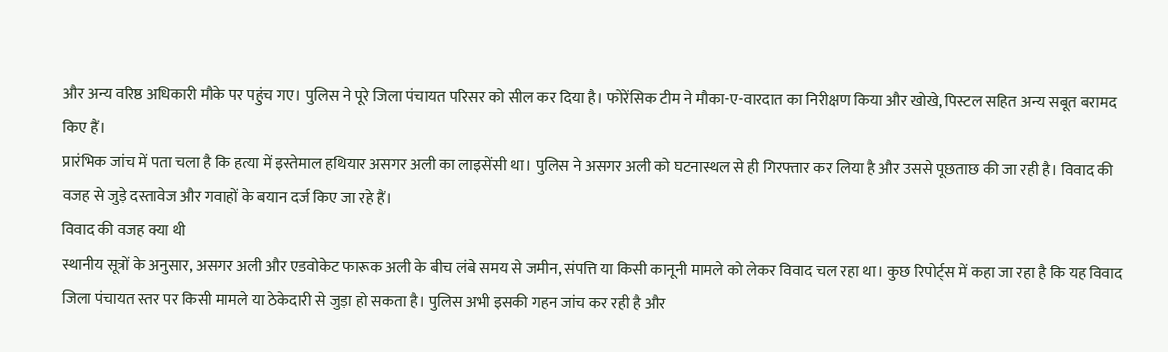और अन्य वरिष्ठ अधिकारी मौके पर पहुंच गए। पुलिस ने पूरे जिला पंचायत परिसर को सील कर दिया है। फोरेंसिक टीम ने मौका-ए-वारदात का निरीक्षण किया और खोखे, पिस्टल सहित अन्य सबूत बरामद किए हैं।
प्रारंभिक जांच में पता चला है कि हत्या में इस्तेमाल हथियार असगर अली का लाइसेंसी था। पुलिस ने असगर अली को घटनास्थल से ही गिरफ्तार कर लिया है और उससे पूछताछ की जा रही है। विवाद की वजह से जुड़े दस्तावेज और गवाहों के बयान दर्ज किए जा रहे हैं।
विवाद की वजह क्या थी
स्थानीय सूत्रों के अनुसार, असगर अली और एडवोकेट फारूक अली के बीच लंबे समय से जमीन, संपत्ति या किसी कानूनी मामले को लेकर विवाद चल रहा था। कुछ रिपोर्ट्स में कहा जा रहा है कि यह विवाद जिला पंचायत स्तर पर किसी मामले या ठेकेदारी से जुड़ा हो सकता है। पुलिस अभी इसकी गहन जांच कर रही है और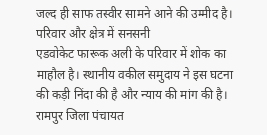जल्द ही साफ तस्वीर सामने आने की उम्मीद है।
परिवार और क्षेत्र में सनसनी
एडवोकेट फारूक अली के परिवार में शोक का माहौल है। स्थानीय वकील समुदाय ने इस घटना की कड़ी निंदा की है और न्याय की मांग की है। रामपुर जिला पंचायत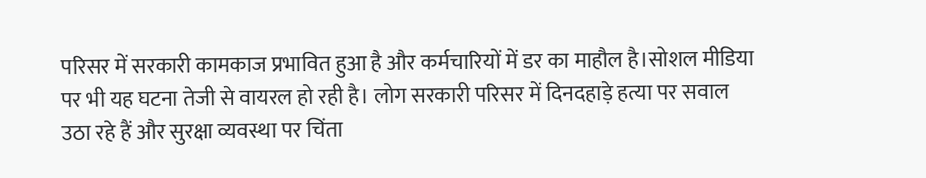परिसर में सरकारी कामकाज प्रभावित हुआ है और कर्मचारियों में डर का माहौल है।सोशल मीडिया पर भी यह घटना तेजी से वायरल हो रही है। लोग सरकारी परिसर में दिनदहाड़े हत्या पर सवाल उठा रहे हैं और सुरक्षा व्यवस्था पर चिंता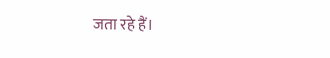जता रहे हैं।